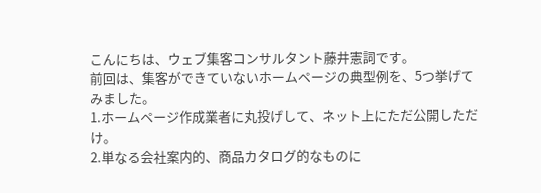こんにちは、ウェブ集客コンサルタント藤井憲詞です。
前回は、集客ができていないホームページの典型例を、5つ挙げてみました。
1.ホームページ作成業者に丸投げして、ネット上にただ公開しただけ。
2.単なる会社案内的、商品カタログ的なものに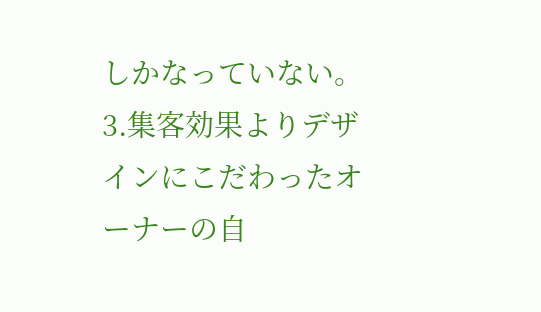しかなっていない。
3.集客効果よりデザインにこだわったオーナーの自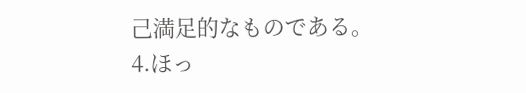己満足的なものである。
4.ほっ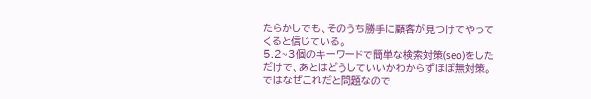たらかしでも、そのうち勝手に顧客が見つけてやってくると信じている。
5.2~3個のキーワードで簡単な検索対策(seo)をしただけで、あとはどうしていいかわからずほぼ無対策。
ではなぜこれだと問題なので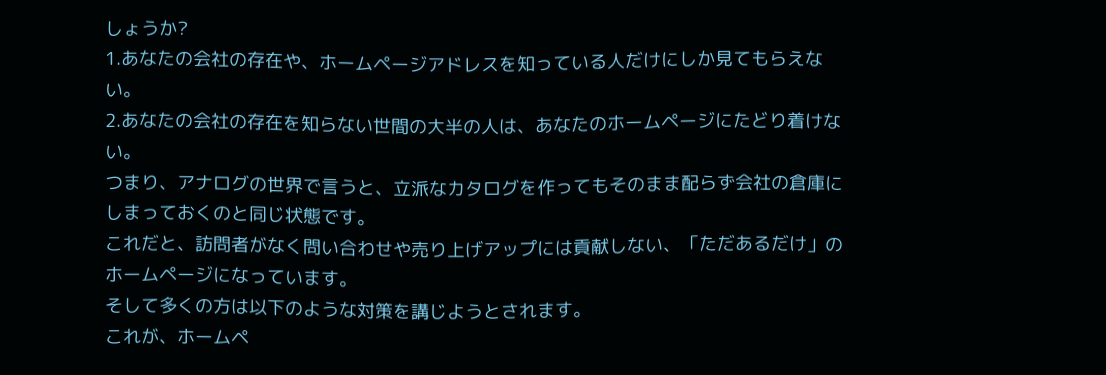しょうか?
1.あなたの会社の存在や、ホームページアドレスを知っている人だけにしか見てもらえない。
2.あなたの会社の存在を知らない世間の大半の人は、あなたのホームページにたどり着けない。
つまり、アナログの世界で言うと、立派なカタログを作ってもそのまま配らず会社の倉庫にしまっておくのと同じ状態です。
これだと、訪問者がなく問い合わせや売り上げアップには貢献しない、「ただあるだけ」のホームページになっています。
そして多くの方は以下のような対策を講じようとされます。
これが、ホームペ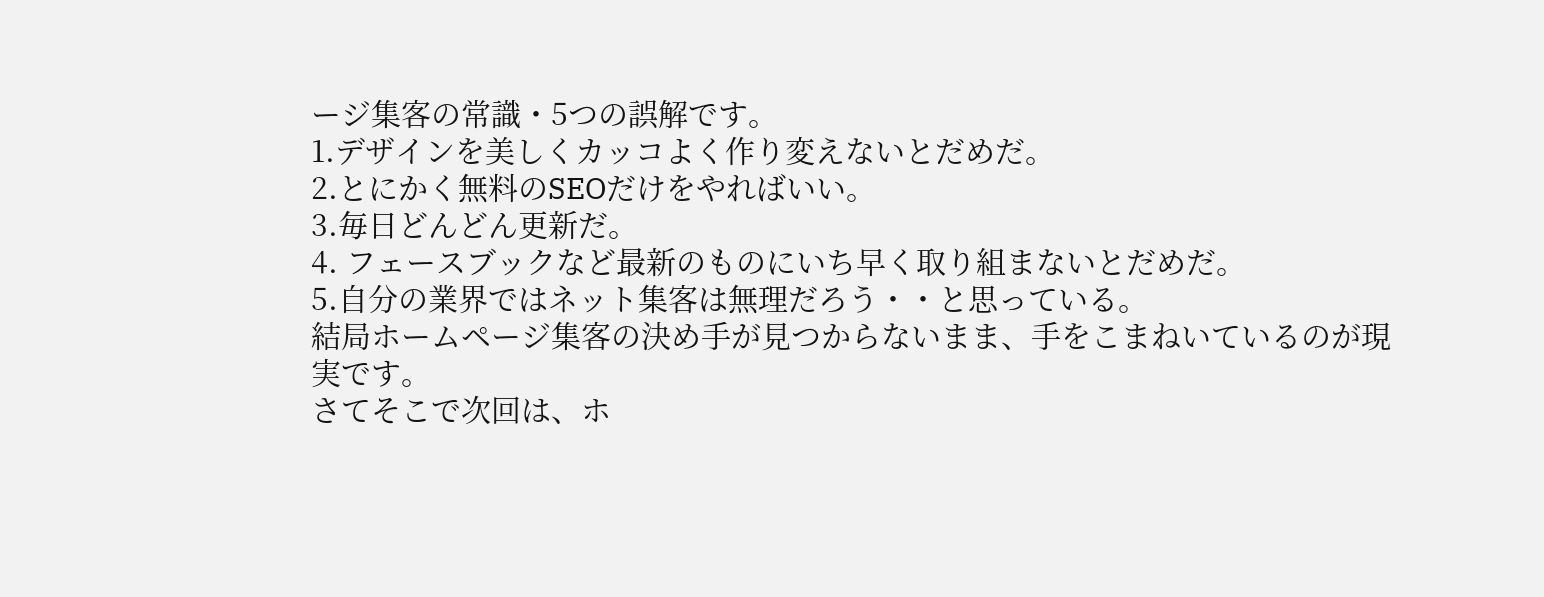ージ集客の常識・5つの誤解です。
1.デザインを美しくカッコよく作り変えないとだめだ。
2.とにかく無料のSEOだけをやればいい。
3.毎日どんどん更新だ。
4. フェースブックなど最新のものにいち早く取り組まないとだめだ。
5.自分の業界ではネット集客は無理だろう・・と思っている。
結局ホームページ集客の決め手が見つからないまま、手をこまねいているのが現実です。
さてそこで次回は、ホ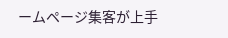ームページ集客が上手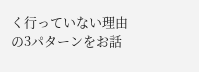く行っていない理由の3パターンをお話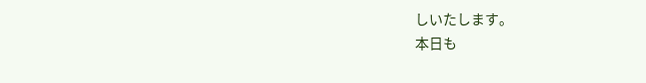しいたします。
本日も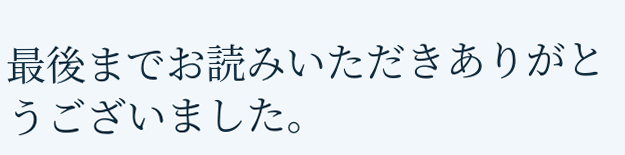最後までお読みいただきありがとうございました。